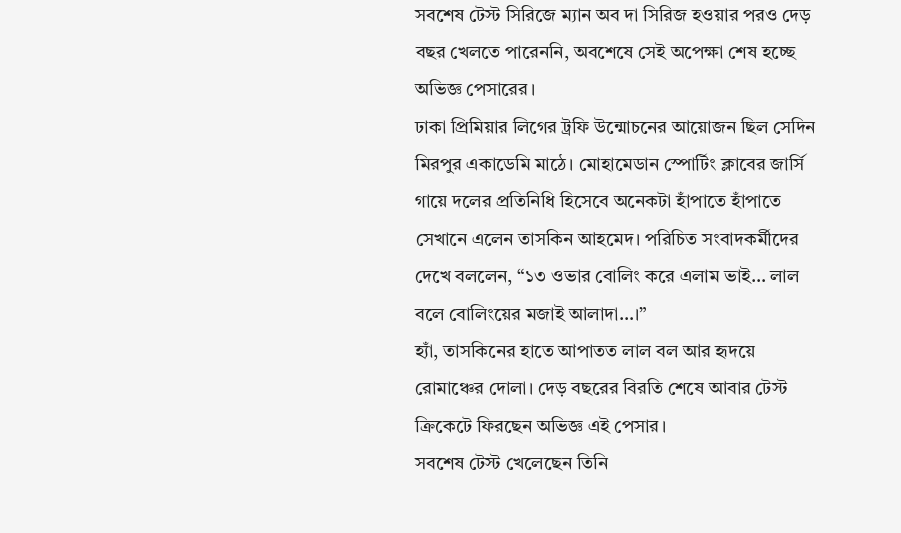সবশেষ টেস্ট সিরিজে ম্যান অব দা সিরিজ হওয়ার পরও দেড় বছর খেলতে পারেননি, অবশেষে সেই অপেক্ষা শেষ হচ্ছে অভিজ্ঞ পেসারের।
ঢাকা প্রিমিয়ার লিগের ট্রফি উন্মোচনের আয়োজন ছিল সেদিন মিরপুর একাডেমি মাঠে। মোহামেডান স্পোর্টিং ক্লাবের জার্সি গায়ে দলের প্রতিনিধি হিসেবে অনেকটা হাঁপাতে হাঁপাতে সেখানে এলেন তাসকিন আহমেদ। পরিচিত সংবাদকর্মীদের দেখে বললেন, “১৩ ওভার বোলিং করে এলাম ভাই… লাল বলে বোলিংয়ের মজাই আলাদা…।”
হ্যাঁ, তাসকিনের হাতে আপাতত লাল বল আর হৃদয়ে রোমাঞ্চের দোলা। দেড় বছরের বিরতি শেষে আবার টেস্ট ক্রিকেটে ফিরছেন অভিজ্ঞ এই পেসার।
সবশেষ টেস্ট খেলেছেন তিনি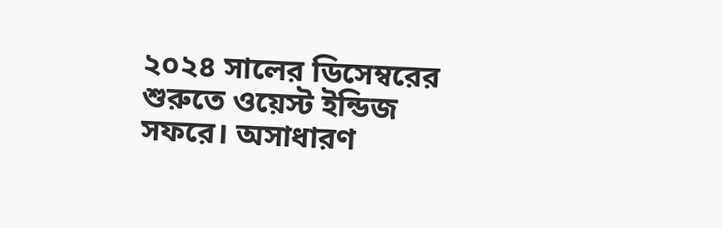২০২৪ সালের ডিসেম্বরের শুরুতে ওয়েস্ট ইন্ডিজ সফরে। অসাধারণ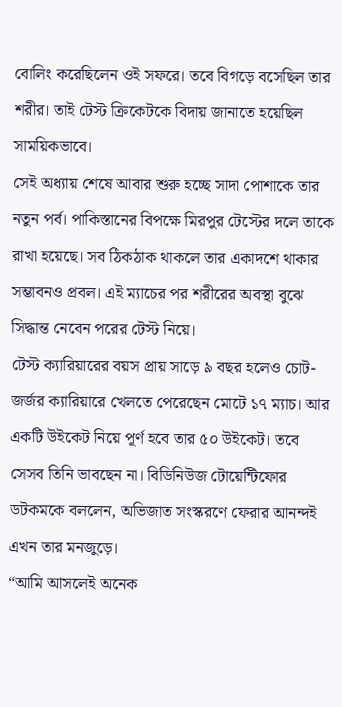বোলিং করেছিলেন ওই সফরে। তবে বিগড়ে বসেছিল তার শরীর। তাই টেস্ট ক্রিকেটকে বিদায় জানাতে হয়েছিল সাময়িকভাবে।
সেই অধ্যায় শেষে আবার শুরু হচ্ছে সাদা পোশাকে তার নতুন পর্ব। পাকিস্তানের বিপক্ষে মিরপুর টেস্টের দলে তাকে রাখা হয়েছে। সব ঠিকঠাক থাকলে তার একাদশে থাকার সম্ভাবনও প্রবল। এই ম্যাচের পর শরীরের অবস্থা বুঝে সিদ্ধান্ত নেবেন পরের টেস্ট নিয়ে।
টেস্ট ক্যারিয়ারের বয়স প্রায় সাড়ে ৯ বছর হলেও চোট-জর্জর ক্যারিয়ারে খেলতে পেরেছেন মোটে ১৭ ম্যাচ। আর একটি উইকেট নিয়ে পূর্ণ হবে তার ৫০ উইকেট। তবে সেসব তিনি ভাবছেন না। বিডিনিউজ টোয়েন্টিফোর ডটকমকে বললেন, অভিজাত সংস্করণে ফেরার আনন্দই এখন তার মনজুড়ে।
“আমি আসলেই অনেক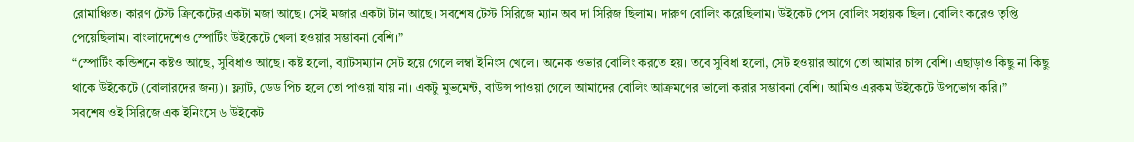রোমাঞ্চিত। কারণ টেস্ট ক্রিকেটের একটা মজা আছে। সেই মজার একটা টান আছে। সবশেষ টেস্ট সিরিজে ম্যান অব দা সিরিজ ছিলাম। দারুণ বোলিং করেছিলাম। উইকেট পেস বোলিং সহায়ক ছিল। বোলিং করেও তৃপ্তি পেয়েছিলাম। বাংলাদেশেও স্পোর্টিং উইকেটে খেলা হওয়ার সম্ভাবনা বেশি।”
“স্পোর্টিং কন্ডিশনে কষ্টও আছে, সুবিধাও আছে। কষ্ট হলো, ব্যাটসম্যান সেট হয়ে গেলে লম্বা ইনিংস খেলে। অনেক ওভার বোলিং করতে হয়। তবে সুবিধা হলো, সেট হওয়ার আগে তো আমার চান্স বেশি। এছাড়াও কিছু না কিছু থাকে উইকেটে (বোলারদের জন্য)। ফ্ল্যাট, ডেড পিচ হলে তো পাওয়া যায় না। একটু মুভমেন্ট, বাউন্স পাওয়া গেলে আমাদের বোলিং আক্রমণের ভালো করার সম্ভাবনা বেশি। আমিও এরকম উইকেটে উপভোগ করি।”
সবশেষ ওই সিরিজে এক ইনিংসে ৬ উইকেট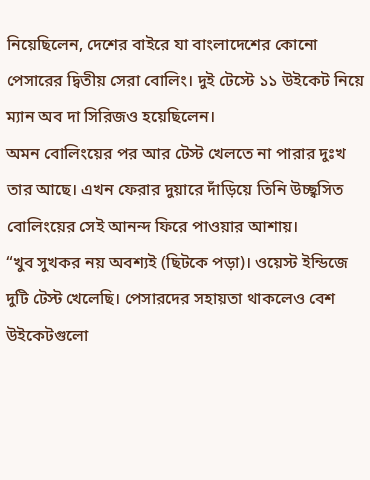নিয়েছিলেন, দেশের বাইরে যা বাংলাদেশের কোনো পেসারের দ্বিতীয় সেরা বোলিং। দুই টেস্টে ১১ উইকেট নিয়ে ম্যান অব দা সিরিজও হয়েছিলেন।
অমন বোলিংয়ের পর আর টেস্ট খেলতে না পারার দুঃখ তার আছে। এখন ফেরার দুয়ারে দাঁড়িয়ে তিনি উচ্ছ্বসিত বোলিংয়ের সেই আনন্দ ফিরে পাওয়ার আশায়।
“খুব সুখকর নয় অবশ্যই (ছিটকে পড়া)। ওয়েস্ট ইন্ডিজে দুটি টেস্ট খেলেছি। পেসারদের সহায়তা থাকলেও বেশ উইকেটগুলো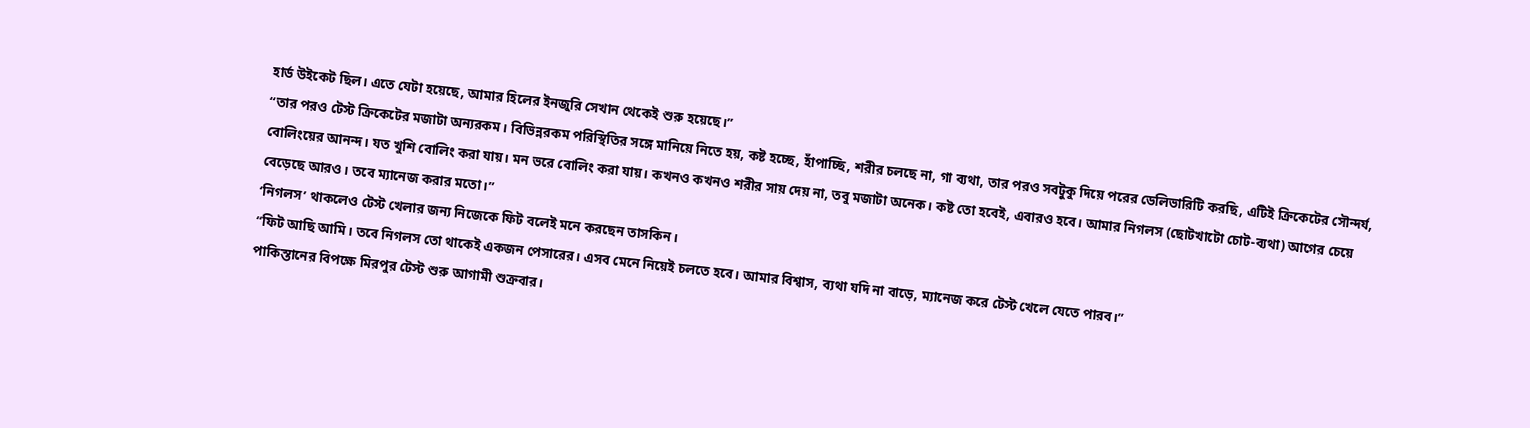হার্ড উইকেট ছিল। এতে যেটা হয়েছে, আমার হিলের ইনজুরি সেখান থেকেই শুরু হয়েছে।”
“তার পরও টেস্ট ক্রিকেটের মজাটা অন্যরকম। বিভিন্নরকম পরিস্থিতির সঙ্গে মানিয়ে নিতে হয়, কষ্ট হচ্ছে, হাঁপাচ্ছি, শরীর চলছে না, গা ব্যথা, তার পরও সবটুকু দিয়ে পরের ডেলিভারিটি করছি, এটিই ক্রিকেটের সৌন্দর্য, বোলিংয়ের আনন্দ। যত খুশি বোলিং করা যায়। মন ভরে বোলিং করা যায়। কখনও কখনও শরীর সায় দেয় না, তবু মজাটা অনেক। কষ্ট তো হবেই, এবারও হবে। আমার নিগলস (ছোটখাটো চোট-ব্যথা) আগের চেয়ে বেড়েছে আরও। তবে ম্যানেজ করার মতো।”
‘নিগলস’ থাকলেও টেস্ট খেলার জন্য নিজেকে ফিট বলেই মনে করছেন তাসকিন।
“ফিট আছি আমি। তবে নিগলস তো থাকেই একজন পেসারের। এসব মেনে নিয়েই চলতে হবে। আমার বিশ্বাস, ব্যথা যদি না বাড়ে, ম্যানেজ করে টেস্ট খেলে যেতে পারব।”
পাকিস্তানের বিপক্ষে মিরপুর টেস্ট শুরু আগামী শুক্রবার।